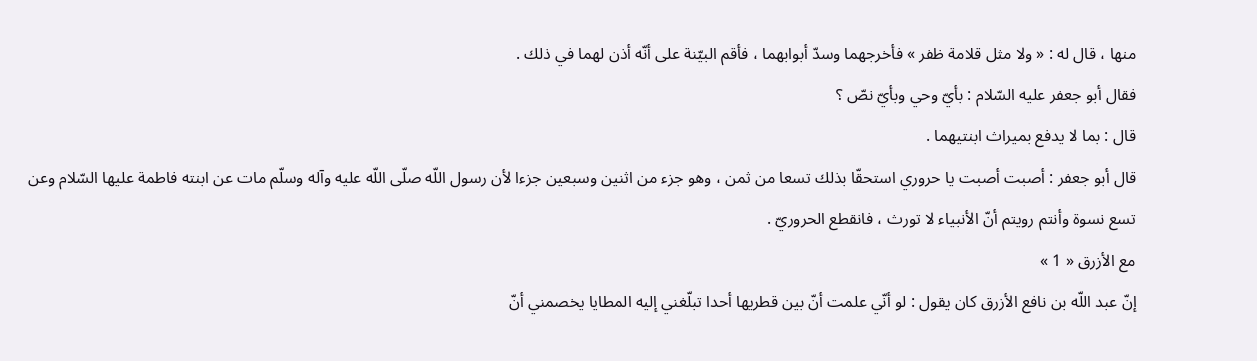منها ، قال له : « ولا مثل قلامة ظفر » فأخرجهما وسدّ أبوابهما ، فأقم البيّنة على أنّه أذن لهما في ذلك .
فقال أبو جعفر عليه السّلام : بأيّ وحي وبأيّ نصّ ؟
قال : بما لا يدفع بميراث ابنتيهما .
قال أبو جعفر : أصبت أصبت يا حروري استحقّا بذلك تسعا من ثمن ، وهو جزء من اثنين وسبعين جزءا لأن رسول اللّه صلّى اللّه عليه وآله وسلّم مات عن ابنته فاطمة عليها السّلام وعن تسع نسوة وأنتم رويتم أنّ الأنبياء لا تورث ، فانقطع الحروريّ .
مع الأزرق « 1 »
إنّ عبد اللّه بن نافع الأزرق كان يقول : لو أنّي علمت أنّ بين قطريها أحدا تبلّغني إليه المطايا يخصمني أنّ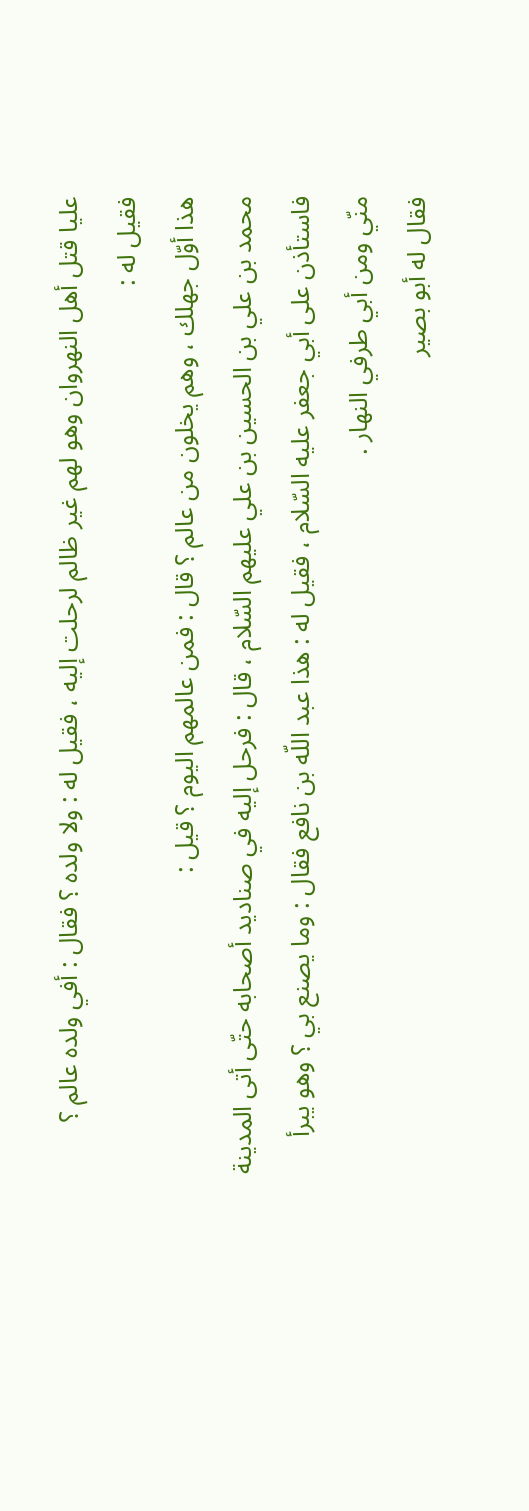عليا قتل أهل النهروان وهو لهم غير ظالم لرحلت إليه ، فقيل له : ولا ولده ؟ فقال : أفي ولده عالم ؟ فقيل له :
هذا أوّل جهلك ، وهم يخلون من عالم ؟ قال : فمن عالمهم اليوم ؟ قيل :
محمد بن علي بن الحسين بن علي عليهم السّلام ، قال : فرحل إليه في صناديد أصحابه حتّى أتى المدينة فاستأذن على أبي جعفر عليه السّلام ، فقيل له : هذا عبد اللّه بن نافع فقال : وما يصنع بي ؟ وهو يبرأ منّي ومن أبي طرفي النهار .
فقال له أبو بصير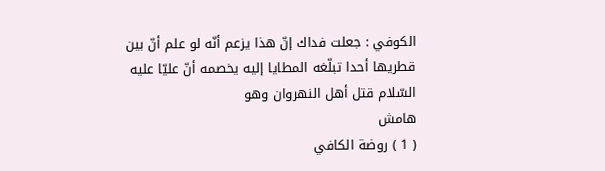الكوفي : جعلت فداك إنّ هذا يزعم أنّه لو علم أنّ بين قطريها أحدا تبلّغه المطايا إليه يخصمه أنّ عليّا عليه السّلام قتل أهل النهروان وهو
هامش
( 1 ) روضة الكافي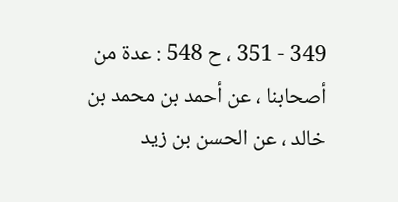349 - 351 ، ح 548 : عدة من أصحابنا ، عن أحمد بن محمد بن خالد ، عن الحسن بن زيد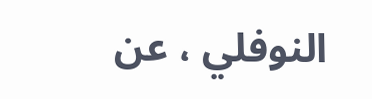النوفلي ، عن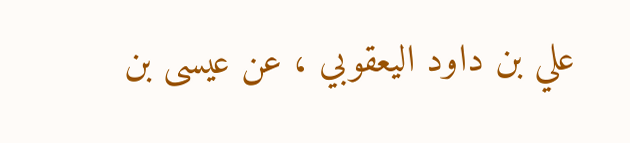علي بن داود اليعقوبي ، عن عيسى بن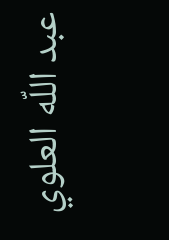عبد اللّه العلوي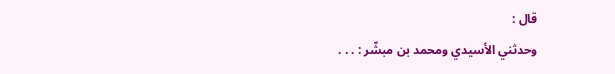قال :
وحدثني الأسيدي ومحمد بن مبشّر : . . .